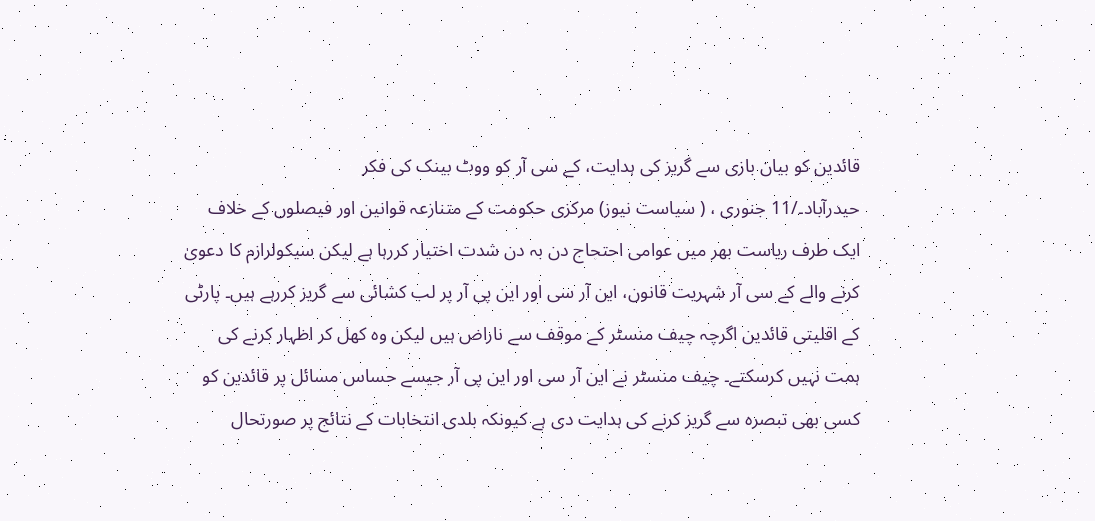قائدین کو بیان بازی سے گریز کی ہدایت، کے سی آر کو ووٹ بینک کی فکر
حیدرآباد۔/11 جنوری ، ( سیاست نیوز) مرکزی حکومت کے متنازعہ قوانین اور فیصلوں کے خلاف ایک طرف ریاست بھر میں عوامی احتجاج دن بہ دن شدت اختیار کررہا ہے لیکن سیکولرازم کا دعویٰ کرنے والے کے سی آر شہریت قانون، این آر سی اور این پی آر پر لب کشائی سے گریز کررہے ہیں۔ پارٹی کے اقلیتی قائدین اگرچہ چیف منسٹر کے موقف سے ناراض ہیں لیکن وہ کھل کر اظہار کرنے کی ہمت نہیں کرسکتے۔ چیف منسٹر نے این آر سی اور این پی آر جیسے حساس مسائل پر قائدین کو کسی بھی تبصرہ سے گریز کرنے کی ہدایت دی ہے کیونکہ بلدی انتخابات کے نتائج پر صورتحال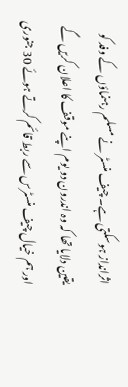اثرانداز ہوسکتی ہے۔ چیف منسٹر نے مسلم رہنماؤں کے وفد کو یقین دلایا تھا کہ وہ اندرون دو یوم اپنے موقف کا اعلان کریں گے اور ہم خیال چیف منسٹرس سے ربط قائم کرتے ہوئے 30 جنوری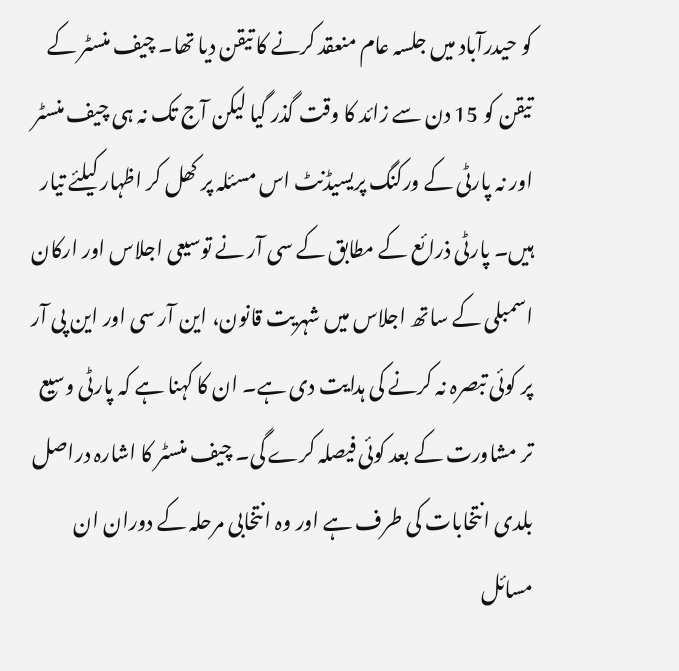کو حیدرآباد میں جلسہ عام منعقد کرنے کا تیقن دیا تھا۔ چیف منسٹر کے تیقن کو 15 دن سے زائد کا وقت گذر گیا لیکن آج تک نہ ہی چیف منسٹر اور نہ پارٹی کے ورکنگ پریسیڈنٹ اس مسئلہ پر کھل کر اظہار کیلئے تیار ہیں۔ پارٹی ذرائع کے مطابق کے سی آر نے توسیعی اجلاس اور ارکان اسمبلی کے ساتھ اجلاس میں شہریت قانون، این آر سی اور این پی آر پر کوئی تبصرہ نہ کرنے کی ہدایت دی ہے۔ ان کا کہنا ہے کہ پارٹی وسیع تر مشاورت کے بعد کوئی فیصلہ کرے گی۔ چیف منسٹر کا اشارہ دراصل بلدی انتخابات کی طرف ہے اور وہ انتخابی مرحلہ کے دوران ان مسائل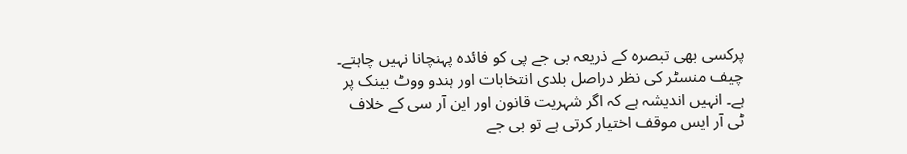پرکسی بھی تبصرہ کے ذریعہ بی جے پی کو فائدہ پہنچانا نہیں چاہتے۔ چیف منسٹر کی نظر دراصل بلدی انتخابات اور ہندو ووٹ بینک پر ہے۔ انہیں اندیشہ ہے کہ اگر شہریت قانون اور این آر سی کے خلاف ٹی آر ایس موقف اختیار کرتی ہے تو بی جے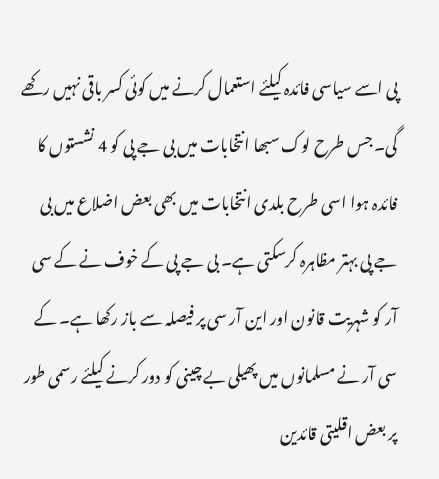پی اسے سیاسی فائدہ کیلئے استعمال کرنے میں کوئی کسر باقی نہیں رکھے گی۔ جس طرح لوک سبھا انتخابات میں بی جے پی کو 4 نشستوں کا فائدہ ہوا اسی طرح بلدی انتخابات میں بھی بعض اضلاع میں بی جے پی بہتر مظاہرہ کرسکتی ہے۔ بی جے پی کے خوف نے کے سی آر کو شہریت قانون اور این آر سی پر فیصلہ سے باز رکھا ہے۔ کے سی آر نے مسلمانوں میں پھیلی بے چینی کو دور کرنے کیلئے رسمی طور پر بعض اقلیتی قائدین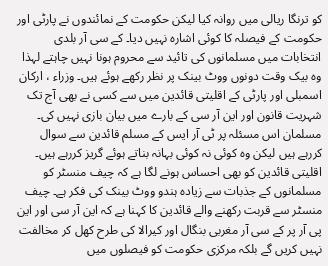کو ترنگا ریالی میں روانہ کیا لیکن حکومت کے نمائندوں نے پارٹی اور حکومت کے فیصلہ کا کوئی اشارہ نہیں دیا۔ کے سی آر بلدی انتخابات میں مسلمانوں کی تائید سے محروم ہونا نہیں چاہتے لہذا وہ بیک وقت دونوں ووٹ بینک پر نظر رکھے ہوئے ہیں۔ وزراء ، ارکان اسمبلی اور پارٹی کے اقلیتی قائدین میں سے کسی نے بھی آج تک شہریت قانون اور این آر سی کے بارے میں بیان بازی نہیں کی۔ مسلمان اس مسئلہ پر ٹی آر ایس کے مسلم قائدین سے سوال کررہے ہیں لیکن وہ کوئی نہ کوئی بہانہ بناتے ہوئے گریز کررہے ہیں۔ اقلیتی قائدین کو بھی احساس ہونے لگا ہے کہ چیف منسٹر کو مسلمانوں کے جذبات سے زیادہ ہندو ووٹ بینک کی فکر ہے۔ چیف منسٹر سے قربت رکھنے والے قائدین کا کہنا ہے کہ این آر سی اور این پی آر پر کے سی آر مغربی بنگال اور کیرالا کی طرح کھل کر مخالفت نہیں کریں گے بلکہ مرکزی حکومت کو فیصلوں میں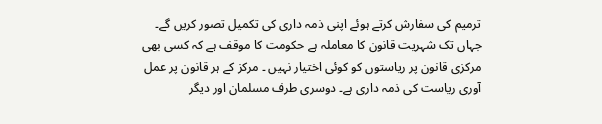ترمیم کی سفارش کرتے ہوئے اپنی ذمہ داری کی تکمیل تصور کریں گے۔ جہاں تک شہریت قانون کا معاملہ ہے حکومت کا موقف ہے کہ کسی بھی مرکزی قانون پر ریاستوں کو کوئی اختیار نہیں ۔ مرکز کے ہر قانون پر عمل آوری ریاست کی ذمہ داری ہے۔ دوسری طرف مسلمان اور دیگر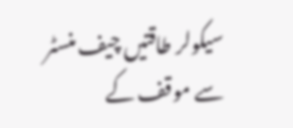سیکولر طاقتیں چیف منسٹر سے موقف کے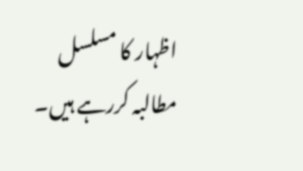اظہار کا مسلسل مطالبہ کررہے ہیں۔